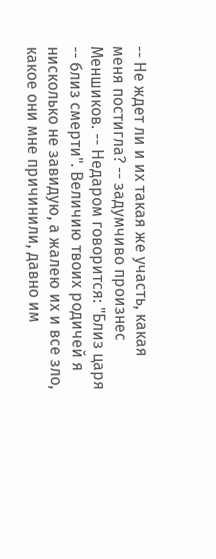-- Не ждет ли и их такая же участь, какая меня постигла? -- задумчиво произнес Меншиков. -- Недаром говорится: "Близ царя -- близ смерти". Величию твоих родичей я нисколько не завидую, а жалею их и все зло, какое они мне причинили, давно им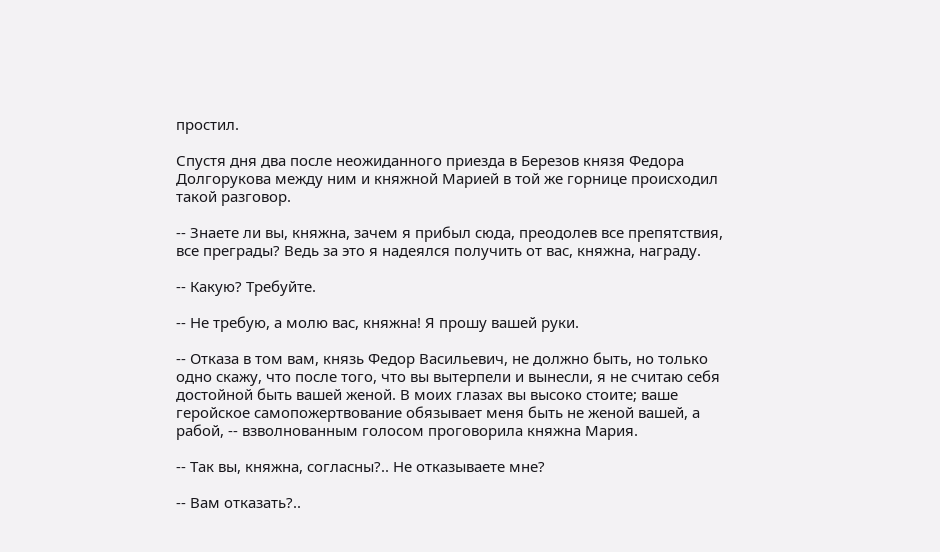простил.

Спустя дня два после неожиданного приезда в Березов князя Федора Долгорукова между ним и княжной Марией в той же горнице происходил такой разговор.

-- Знаете ли вы, княжна, зачем я прибыл сюда, преодолев все препятствия, все преграды? Ведь за это я надеялся получить от вас, княжна, награду.

-- Какую? Требуйте.

-- Не требую, а молю вас, княжна! Я прошу вашей руки.

-- Отказа в том вам, князь Федор Васильевич, не должно быть, но только одно скажу, что после того, что вы вытерпели и вынесли, я не считаю себя достойной быть вашей женой. В моих глазах вы высоко стоите; ваше геройское самопожертвование обязывает меня быть не женой вашей, а рабой, -- взволнованным голосом проговорила княжна Мария.

-- Так вы, княжна, согласны?.. Не отказываете мне?

-- Вам отказать?..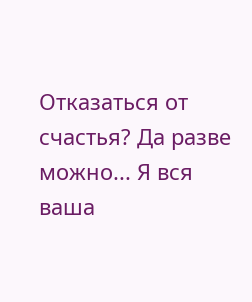Отказаться от счастья? Да разве можно... Я вся ваша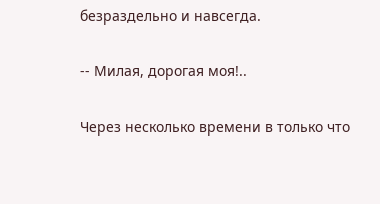безраздельно и навсегда.

-- Милая, дорогая моя!..

Через несколько времени в только что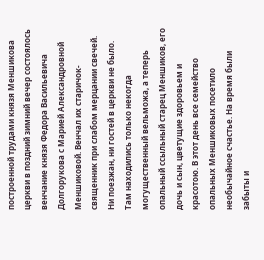построенной трудами князя Меншикова церкви в поздний зимний вечер состоялось венчание князя Федора Васильевича Долгорукова с Марией Александровной Меншиковой. Венчал их старичок-священник при слабом мерцании свечей. Ни поезжан, ни гостей в церкви не было. Там находились только некогда могущественный вельможа, а теперь опальный ссыльный старец Меншиков, его дочь и сын, цветущие здоровьем и красотою. В этот день все семейство опальных Меншиковых посетило необычайное счастье. На время были забыты и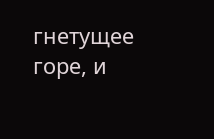гнетущее горе, и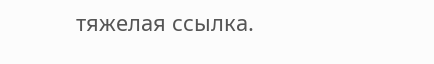тяжелая ссылка.